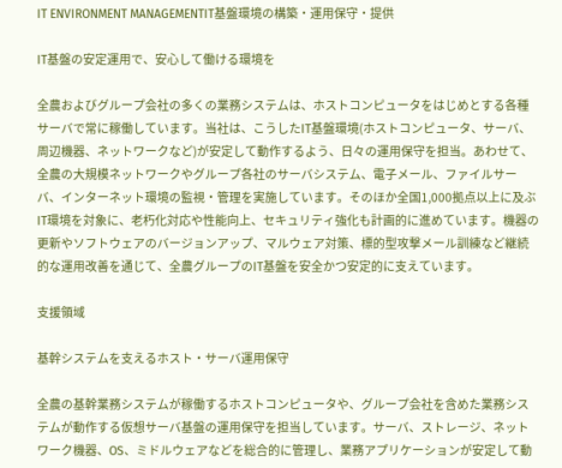IT ENVIRONMENT MANAGEMENTIT基盤環境の構築・運用保守・提供

IT基盤の安定運用で、安心して働ける環境を

全農およびグループ会社の多くの業務システムは、ホストコンピュータをはじめとする各種サーバで常に稼働しています。当社は、こうしたIT基盤環境(ホストコンピュータ、サーバ、周辺機器、ネットワークなど)が安定して動作するよう、日々の運用保守を担当。あわせて、全農の大規模ネットワークやグループ各社のサーバシステム、電子メール、ファイルサーバ、インターネット環境の監視・管理を実施しています。そのほか全国1,000拠点以上に及ぶIT環境を対象に、老朽化対応や性能向上、セキュリティ強化も計画的に進めています。機器の更新やソフトウェアのバージョンアップ、マルウェア対策、標的型攻撃メール訓練など継続的な運用改善を通じて、全農グループのIT基盤を安全かつ安定的に支えています。

支援領域

基幹システムを支えるホスト・サーバ運用保守

全農の基幹業務システムが稼働するホストコンピュータや、グループ会社を含めた業務システムが動作する仮想サーバ基盤の運用保守を担当しています。サーバ、ストレージ、ネットワーク機器、OS、ミドルウェアなどを総合的に管理し、業務アプリケーションが安定して動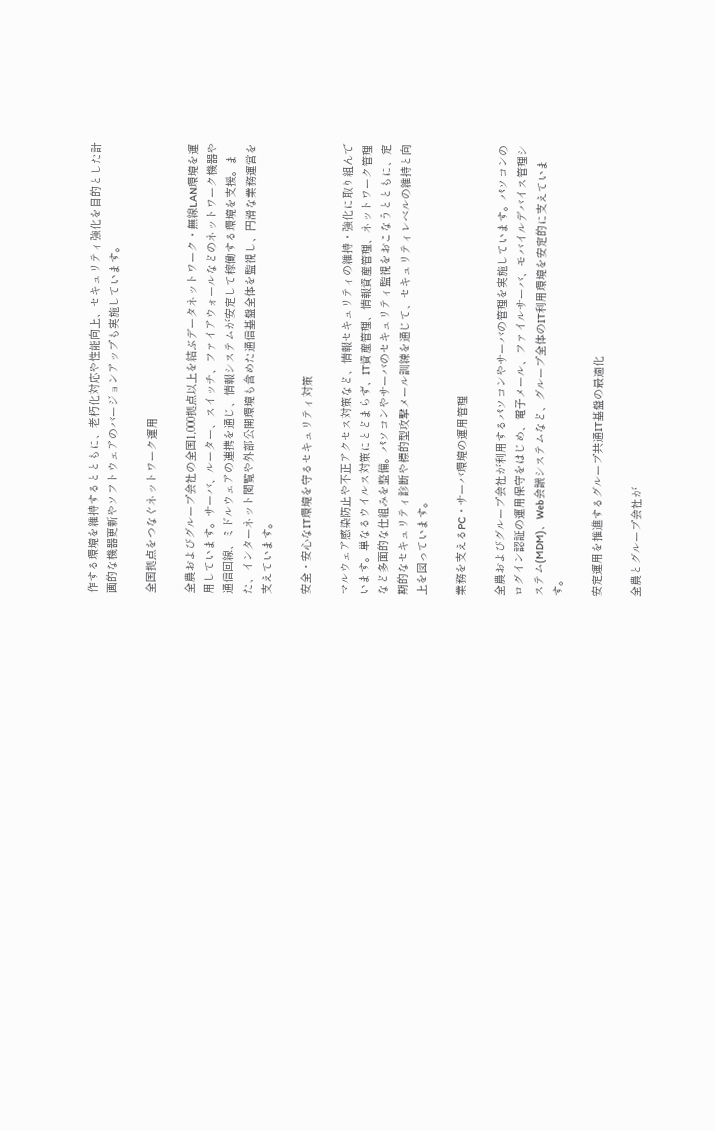作する環境を維持するとともに、老朽化対応や性能向上、セキュリティ強化を目的とした計画的な機器更新やソフトウェアのバージョンアップも実施しています。

全国拠点をつなぐネットワーク運用

全農およびグループ会社の全国1,000拠点以上を結ぶデータネットワーク・無線LAN環境を運用しています。サーバ、ルーター、スイッチ、ファイアウォールなどのネットワーク機器や通信回線、ミドルウェアの連携を通じ、情報システムが安定して稼働する環境を支援。また、インターネット閲覧や外部公開環境も含めた通信基盤全体を監視し、円滑な業務運営を支えています。

安全・安心なIT環境を守るセキュリティ対策

マルウェア感染防止や不正アクセス対策など、情報セキュリティの維持・強化に取り組んでいます。単なるウイルス対策にとどまらず、IT資産管理、情報資産管理、ネットワーク管理など多面的な仕組みを整備。パソコンやサーバのセキュリティ監視をおこなうとともに、定期的なセキュリティ診断や標的型攻撃メール訓練を通じて、セキュリティレベルの維持と向上を図っています。

業務を支えるPC・サーバ環境の運用管理

全農およびグループ会社が利用するパソコンやサーバの管理を実施しています。パソコンのログイン認証の運用保守をはじめ、電子メール、ファイルサーバ、モバイルデバイス管理システム(MDM)、Web会議システムなど、グループ全体のIT利用環境を安定的に支えています。

安定運用を推進するグループ共通IT基盤の最適化

全農とグループ会社が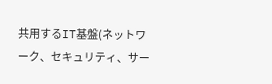共用するIT基盤(ネットワーク、セキュリティ、サー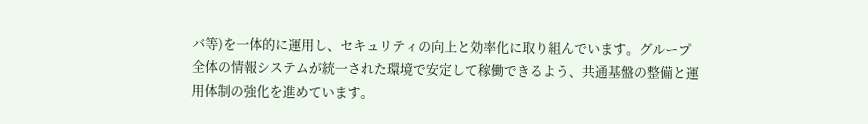バ等)を一体的に運用し、セキュリティの向上と効率化に取り組んでいます。グループ全体の情報システムが統一された環境で安定して稼働できるよう、共通基盤の整備と運用体制の強化を進めています。